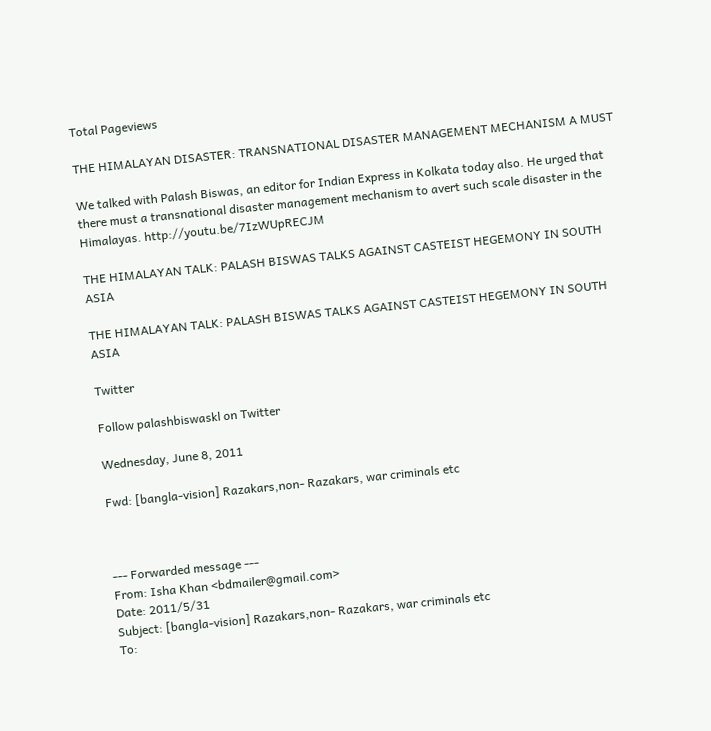Total Pageviews

THE HIMALAYAN DISASTER: TRANSNATIONAL DISASTER MANAGEMENT MECHANISM A MUST

We talked with Palash Biswas, an editor for Indian Express in Kolkata today also. He urged that there must a transnational disaster management mechanism to avert such scale disaster in the Himalayas. http://youtu.be/7IzWUpRECJM

THE HIMALAYAN TALK: PALASH BISWAS TALKS AGAINST CASTEIST HEGEMONY IN SOUTH ASIA

THE HIMALAYAN TALK: PALASH BISWAS TALKS AGAINST CASTEIST HEGEMONY IN SOUTH ASIA

Twitter

Follow palashbiswaskl on Twitter

Wednesday, June 8, 2011

Fwd: [bangla-vision] Razakars,non- Razakars, war criminals etc



--- Forwarded message ---
From: Isha Khan <bdmailer@gmail.com>
Date: 2011/5/31
Subject: [bangla-vision] Razakars,non- Razakars, war criminals etc
To: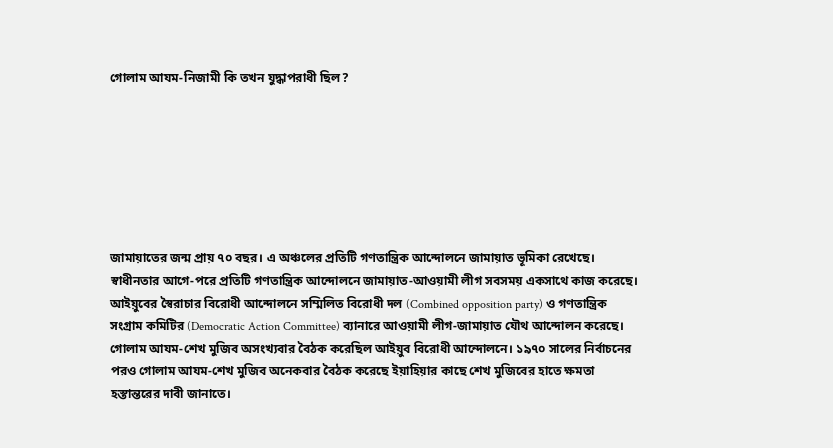গোলাম আযম-নিজামী কি তখন যুদ্ধাপরাধী ছিল?







জামায়াতের জন্ম প্রায় ৭০ বছর। এ অঞ্চলের প্রতিটি গণতান্ত্রিক আন্দোলনে জামায়াত ভূমিকা রেখেছে। স্বাধীনতার আগে-পরে প্রতিটি গণতান্ত্রিক আন্দোলনে জামায়াত-আওয়ামী লীগ সবসময় একসাথে কাজ করেছে। আইয়ুবের স্বৈরাচার বিরোধী আন্দোলনে সম্মিলিত বিরোধী দল (Combined opposition party) ও গণতান্ত্রিক সংগ্রাম কমিটির (Democratic Action Committee) ব্যানারে আওয়ামী লীগ-জামায়াত যৌথ আন্দোলন করেছে। গোলাম আযম-শেখ মুজিব অসংখ্যবার বৈঠক করেছিল আইয়ুব বিরোধী আন্দোলনে। ১৯৭০ সালের নির্বাচনের পরও গোলাম আযম-শেখ মুজিব অনেকবার বৈঠক করেছে ইয়াহিয়ার কাছে শেখ মুজিবের হাতে ক্ষমতা হস্তান্তরের দাবী জানাতে।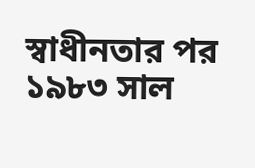স্বাধীনতার পর ১৯৮৩ সাল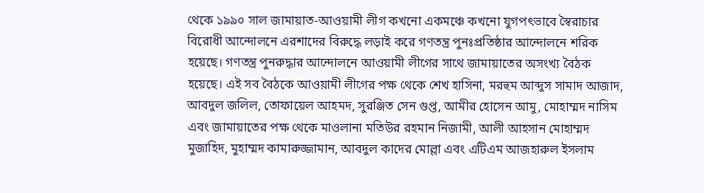থেকে ১৯৯০ সাল জামায়াত-আওয়ামী লীগ কখনো একমঞ্চে কখনো যুগপৎভাবে স্বৈরাচার বিরোধী আন্দোলনে এরশাদের বিরুদ্ধে লড়াই করে গণতন্ত্র পুনঃপ্রতিষ্ঠার আন্দোলনে শরিক হয়েছে। গণতন্ত্র পুনরুদ্ধার আন্দোলনে আওয়ামী লীগের সাথে জামায়াতের অসংখ্য বৈঠক হয়েছে। এই সব বৈঠকে আওয়ামী লীগের পক্ষ থেকে শেখ হাসিনা, মরহুম আব্দুস সামাদ আজাদ, আবদুল জলিল, তোফায়েল আহমদ, সুরঞ্জিত সেন গুপ্ত, আমীর হোসেন আমু, মোহাম্মদ নাসিম এবং জামায়াতের পক্ষ থেকে মাওলানা মতিউর রহমান নিজামী, আলী আহসান মোহাম্মদ মুজাহিদ, মুহাম্মদ কামারুজ্জামান, আবদুল কাদের মোল্লা এবং এটিএম আজহারুল ইসলাম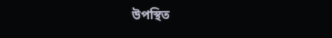উপস্থিত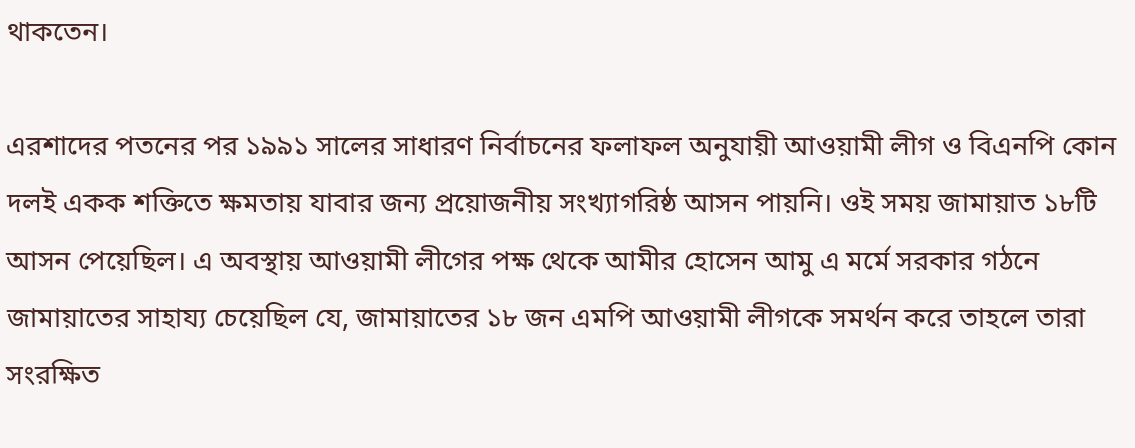থাকতেন।

এরশাদের পতনের পর ১৯৯১ সালের সাধারণ নির্বাচনের ফলাফল অনুযায়ী আওয়ামী লীগ ও বিএনপি কোন দলই একক শক্তিতে ক্ষমতায় যাবার জন্য প্রয়োজনীয় সংখ্যাগরিষ্ঠ আসন পায়নি। ওই সময় জামায়াত ১৮টি আসন পেয়েছিল। এ অবস্থায় আওয়ামী লীগের পক্ষ থেকে আমীর হোসেন আমু এ মর্মে সরকার গঠনে জামায়াতের সাহায্য চেয়েছিল যে, জামায়াতের ১৮ জন এমপি আওয়ামী লীগকে সমর্থন করে তাহলে তারা সংরক্ষিত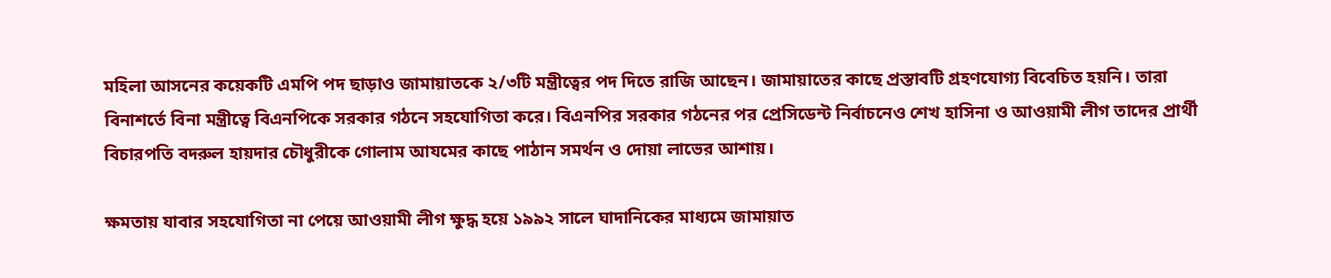মহিলা আসনের কয়েকটি এমপি পদ ছাড়াও জামায়াতকে ২/৩টি মন্ত্রীত্বের পদ দিতে রাজি আছেন। জামায়াতের কাছে প্রস্তাবটি গ্রহণযোগ্য বিবেচিত হয়নি। তারা বিনাশর্তে বিনা মন্ত্রীত্বে বিএনপিকে সরকার গঠনে সহযোগিতা করে। বিএনপির সরকার গঠনের পর প্রেসিডেন্ট নির্বাচনেও শেখ হাসিনা ও আওয়ামী লীগ তাদের প্রার্থী বিচারপতি বদরুল হায়দার চৌধুরীকে গোলাম আযমের কাছে পাঠান সমর্থন ও দোয়া লাভের আশায়।

ক্ষমতায় যাবার সহযোগিতা না পেয়ে আওয়ামী লীগ ক্ষুদ্ধ হয়ে ১৯৯২ সালে ঘাদানিকের মাধ্যমে জামায়াত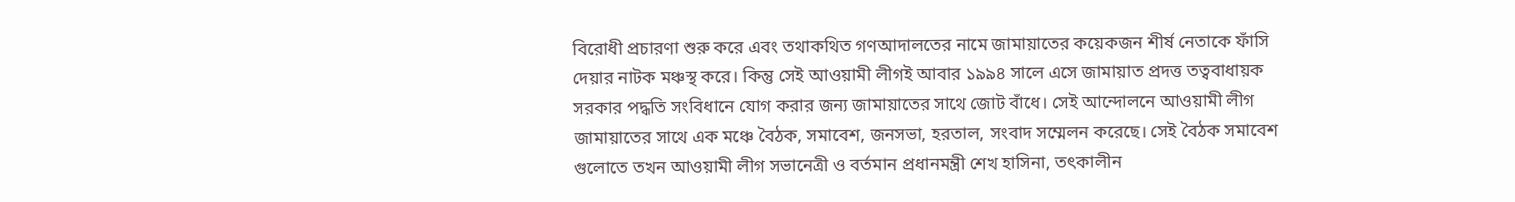বিরোধী প্রচারণা শুরু করে এবং তথাকথিত গণআদালতের নামে জামায়াতের কয়েকজন শীর্ষ নেতাকে ফাঁসি দেয়ার নাটক মঞ্চস্থ করে। কিন্তু সেই আওয়ামী লীগই আবার ১৯৯৪ সালে এসে জামায়াত প্রদত্ত তত্ববাধায়ক সরকার পদ্ধতি সংবিধানে যোগ করার জন্য জামায়াতের সাথে জোট বাঁধে। সেই আন্দোলনে আওয়ামী লীগ জামায়াতের সাথে এক মঞ্চে বৈঠক, সমাবেশ, জনসভা, হরতাল, সংবাদ সম্মেলন করেছে। সেই বৈঠক সমাবেশ গুলোতে তখন আওয়ামী লীগ সভানেত্রী ও বর্তমান প্রধানমন্ত্রী শেখ হাসিনা, তৎকালীন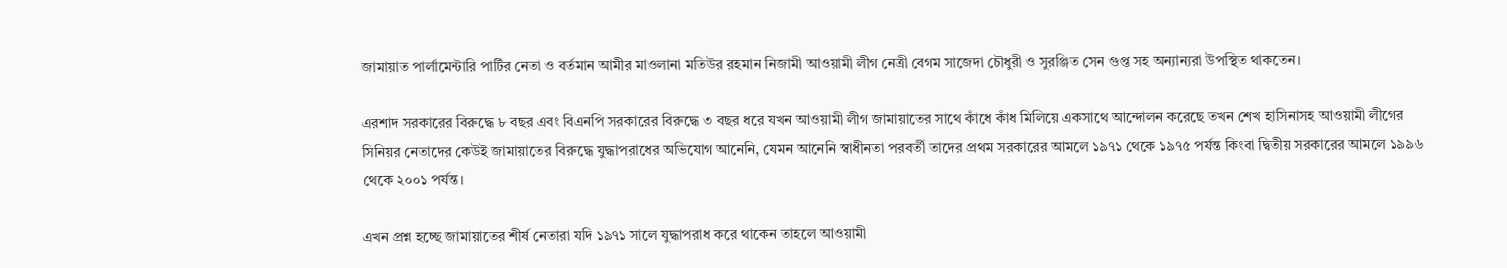জামায়াত পার্লামেন্টারি পার্টির নেতা ও বর্তমান আমীর মাওলানা মতিউর রহমান নিজামী আওয়ামী লীগ নেত্রী বেগম সাজেদা চৌধুরী ও সুরঞ্জিত সেন গুপ্ত সহ অন্যান্যরা উপস্থিত থাকতেন।

এরশাদ সরকারের বিরুদ্ধে ৮ বছর এবং বিএনপি সরকারের বিরুদ্ধে ৩ বছর ধরে যখন আওয়ামী লীগ জামায়াতের সাথে কাঁধে কাঁধ মিলিয়ে একসাথে আন্দোলন করেছে তখন শেখ হাসিনাসহ আওয়ামী লীগের সিনিয়র নেতাদের কেউই জামায়াতের বিরুদ্ধে যুদ্ধাপরাধের অভিযোগ আনেনি, যেমন আনেনি স্বাধীনতা পরবর্তী তাদের প্রথম সরকারের আমলে ১৯৭১ থেকে ১৯৭৫ পর্যন্ত কিংবা দ্বিতীয় সরকারের আমলে ১৯৯৬ থেকে ২০০১ পর্যন্ত।

এখন প্রশ্ন হচ্ছে জামায়াতের শীর্ষ নেতারা যদি ১৯৭১ সালে যুদ্ধাপরাধ করে থাকেন তাহলে আওয়ামী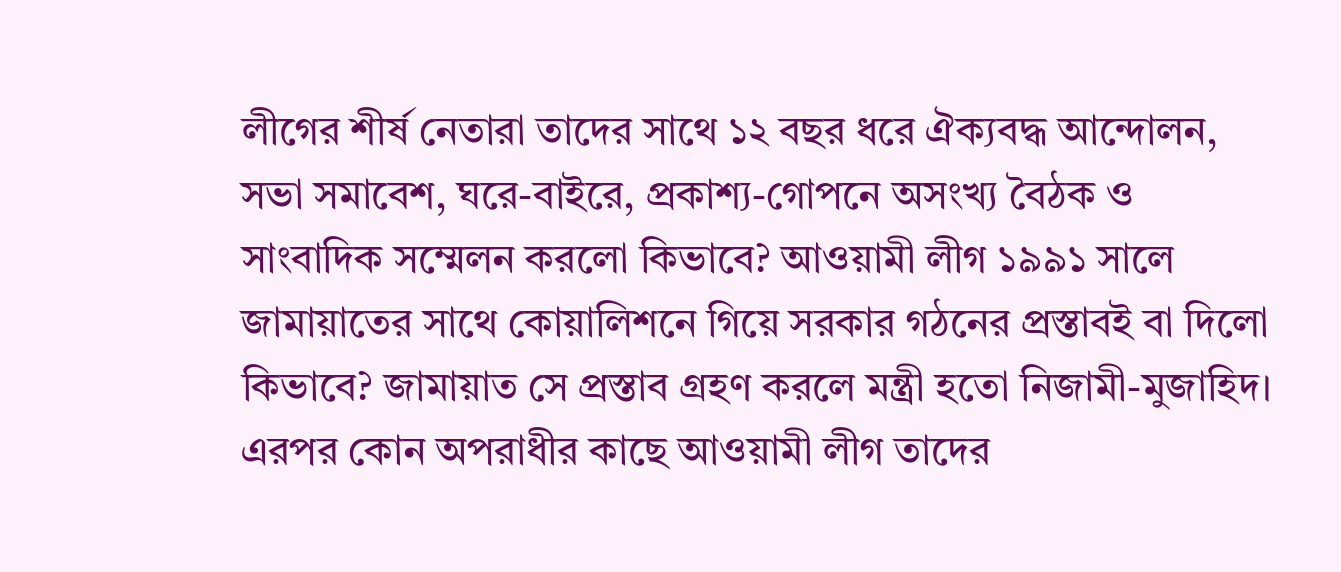লীগের শীর্ষ নেতারা তাদের সাথে ১২ বছর ধরে ঐক্যবদ্ধ আন্দোলন, সভা সমাবেশ, ঘরে-বাইরে, প্রকাশ্য-গোপনে অসংখ্য বৈঠক ও সাংবাদিক সম্মেলন করলো কিভাবে? আওয়ামী লীগ ১৯৯১ সালে জামায়াতের সাথে কোয়ালিশনে গিয়ে সরকার গঠনের প্রস্তাবই বা দিলো কিভাবে? জামায়াত সে প্রস্তাব গ্রহণ করলে মন্ত্রী হতো নিজামী-মুজাহিদ। এরপর কোন অপরাধীর কাছে আওয়ামী লীগ তাদের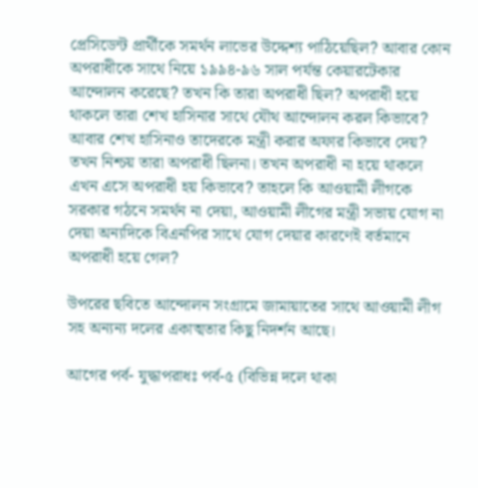প্রেসিডেন্ট প্রার্থীকে সমর্থন লাভের উদ্দেশ্য পাঠিয়েছিল? আবার কোন অপরাধীকে সাথে নিয়ে ১৯৯৪-৯৬ সাল পর্যন্ত কেয়ারটেকার আন্দোলন করেছে? তখন কি তারা অপরাধী ছিল? অপরাধী হয়ে থাকলে তারা শেখ হাসিনার সাথে যৌথ আন্দোলন করল কিভাবে? আবার শেখ হাসিনাও তাদেরকে মন্ত্রী করার অফার কিভাবে দেয়? তখন নিশ্চয় তারা অপরাধী ছিলনা। তখন অপরাধী না হয়ে থাকলে এখন এসে অপরাধী হয় কিভাবে? তাহলে কি আওয়ামী লীগকে সরকার গঠনে সমর্থন না দেয়া, আওয়ামী লীগের মন্ত্রী সভায় যোগ না দেয়া অন্যদিকে বিএনপির সাথে যোগ দেয়ার কারণেই বর্তমানে অপরাধী হয়ে গেল?

উপরের ছবিতে আন্দোলন সংগ্রামে জামায়াতের সাথে আওয়ামী লীগ সহ অন্যন্য দলের একাত্মতার কিছু নিদর্শন আছে।

আগের পর্ব- যুদ্ধাপরাধঃ পর্ব-৫ (বিভিন্ন দলে থাকা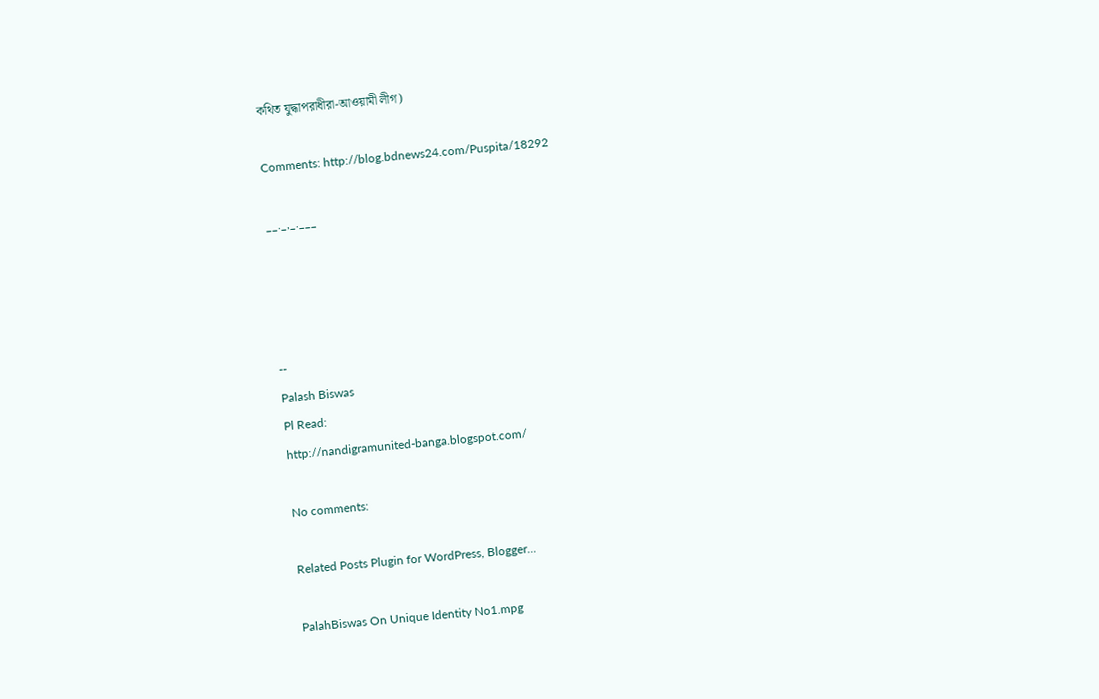কথিত যুদ্ধাপরাধীরা-আওয়ামী লীগ)

Comments: http://blog.bdnews24.com/Puspita/18292

__._,_.___




--
Palash Biswas
Pl Read:
http://nandigramunited-banga.blogspot.com/

No comments:

Related Posts Plugin for WordPress, Blogger...

PalahBiswas On Unique Identity No1.mpg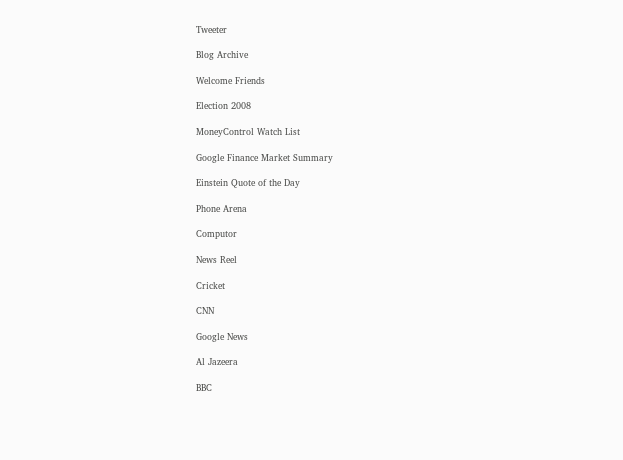Tweeter

Blog Archive

Welcome Friends

Election 2008

MoneyControl Watch List

Google Finance Market Summary

Einstein Quote of the Day

Phone Arena

Computor

News Reel

Cricket

CNN

Google News

Al Jazeera

BBC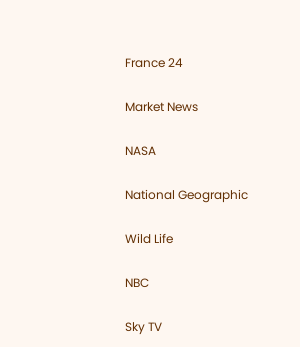France 24

Market News

NASA

National Geographic

Wild Life

NBC

Sky TV